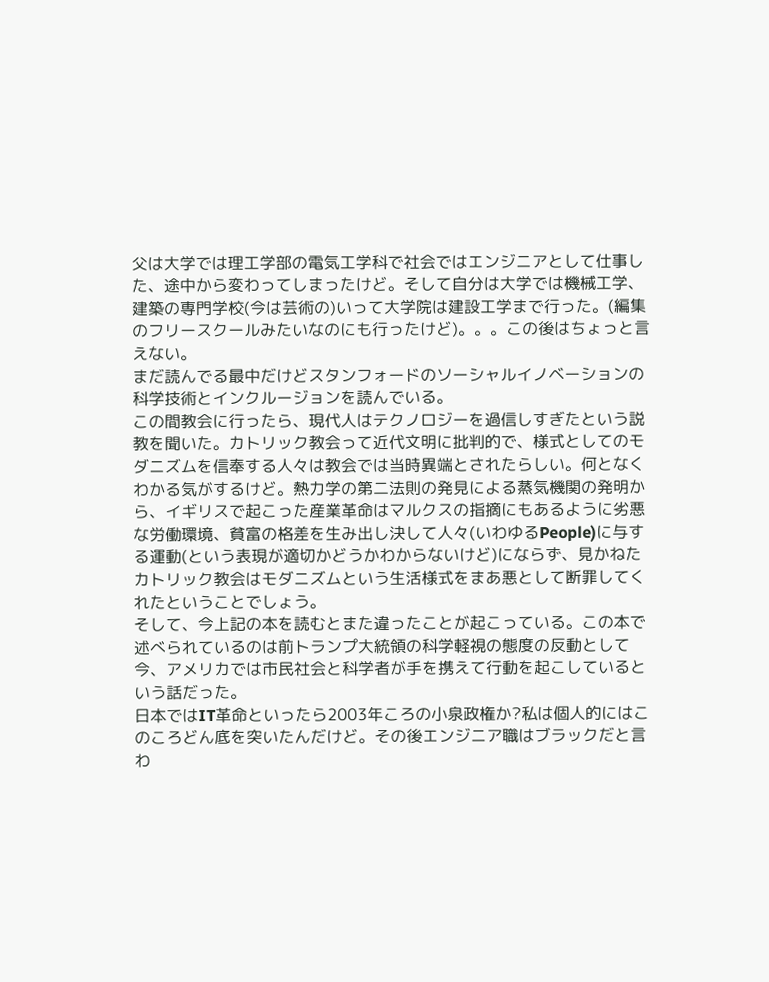父は大学では理工学部の電気工学科で社会ではエンジニアとして仕事した、途中から変わってしまったけど。そして自分は大学では機械工学、建築の専門学校(今は芸術の)いって大学院は建設工学まで行った。(編集のフリースクールみたいなのにも行ったけど)。。。この後はちょっと言えない。
まだ読んでる最中だけどスタンフォードのソーシャルイノベーションの科学技術とインクルージョンを読んでいる。
この間教会に行ったら、現代人はテクノロジーを過信しすぎたという説教を聞いた。カトリック教会って近代文明に批判的で、様式としてのモダニズムを信奉する人々は教会では当時異端とされたらしい。何となくわかる気がするけど。熱力学の第二法則の発見による蒸気機関の発明から、イギリスで起こった産業革命はマルクスの指摘にもあるように劣悪な労働環境、貧富の格差を生み出し決して人々(いわゆるPeople)に与する運動(という表現が適切かどうかわからないけど)にならず、見かねたカトリック教会はモダニズムという生活様式をまあ悪として断罪してくれたということでしょう。
そして、今上記の本を読むとまた違ったことが起こっている。この本で述べられているのは前トランプ大統領の科学軽視の態度の反動として今、アメリカでは市民社会と科学者が手を携えて行動を起こしているという話だった。
日本ではIT革命といったら2003年ころの小泉政権か?私は個人的にはこのころどん底を突いたんだけど。その後エンジニア職はブラックだと言わ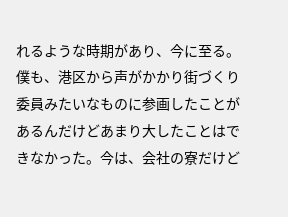れるような時期があり、今に至る。
僕も、港区から声がかかり街づくり委員みたいなものに参画したことがあるんだけどあまり大したことはできなかった。今は、会社の寮だけど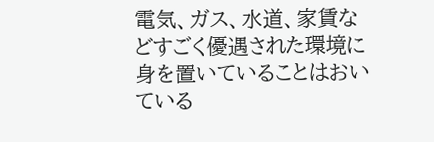電気、ガス、水道、家賃などすごく優遇された環境に身を置いていることはおいている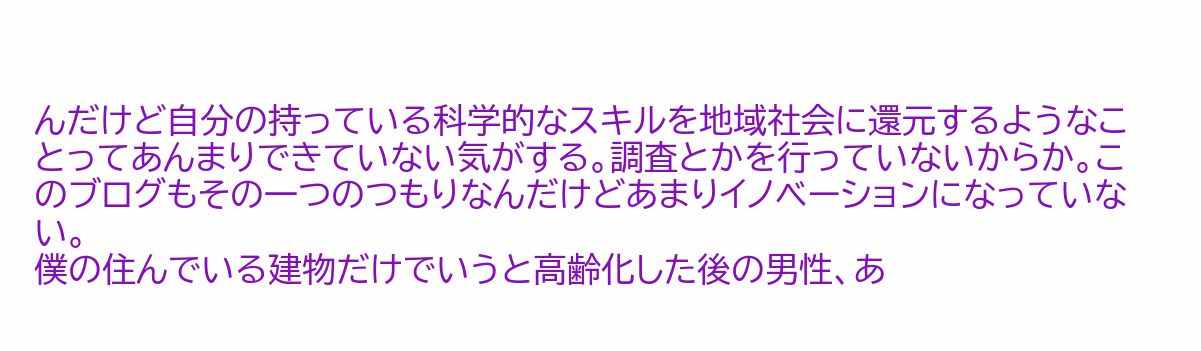んだけど自分の持っている科学的なスキルを地域社会に還元するようなことってあんまりできていない気がする。調査とかを行っていないからか。このブログもその一つのつもりなんだけどあまりイノベーションになっていない。
僕の住んでいる建物だけでいうと高齢化した後の男性、あ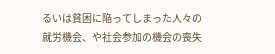るいは貧困に陥ってしまった人々の就労機会、や社会参加の機会の喪失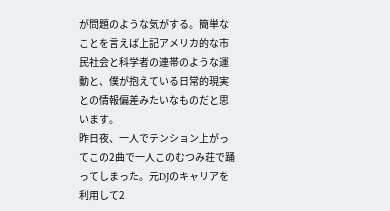が問題のような気がする。簡単なことを言えば上記アメリカ的な市民社会と科学者の連帯のような運動と、僕が抱えている日常的現実との情報偏差みたいなものだと思います。
昨日夜、一人でテンション上がってこの2曲で一人このむつみ荘で踊ってしまった。元DJのキャリアを利用して2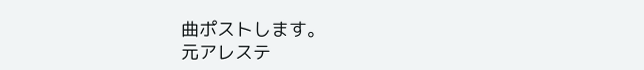曲ポストします。
元アレステ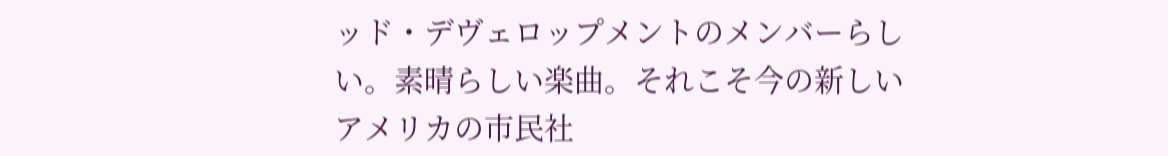ッド・デヴェロップメントのメンバーらしい。素晴らしい楽曲。それこそ今の新しいアメリカの市民社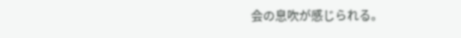会の息吹が感じられる。